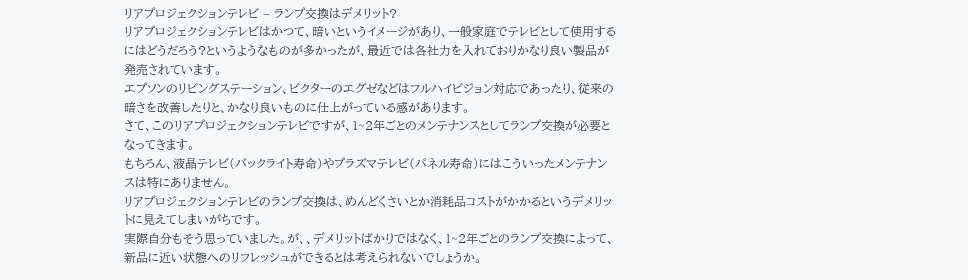リアプロジェクションテレビ – ランプ交換はデメリット?
リアプロジェクションテレビはかつて、暗いというイメージがあり、一般家庭でテレビとして使用するにはどうだろう?というようなものが多かったが、最近では各社力を入れておりかなり良い製品が発売されています。
エプソンのリビングステーション、ビクターのエグゼなどはフルハイビジョン対応であったり、従来の暗さを改善したりと、かなり良いものに仕上がっている感があります。
さて、このリアプロジェクションテレビですが、1~2年ごとのメンテナンスとしてランプ交換が必要となってきます。
もちろん、液晶テレビ(バックライト寿命)やプラズマテレビ(パネル寿命)にはこういったメンテナンスは特にありません。
リアプロジェクションテレビのランプ交換は、めんどくさいとか消耗品コストがかかるというデメリットに見えてしまいがちです。
実際自分もそう思っていました。が、、デメリットばかりではなく、1~2年ごとのランプ交換によって、新品に近い状態へのリフレッシュができるとは考えられないでしょうか。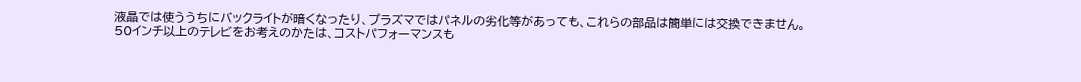液晶では使ううちにバックライトが暗くなったり、プラズマではパネルの劣化等があっても、これらの部品は簡単には交換できません。
50インチ以上のテレビをお考えのかたは、コストパフォーマンスも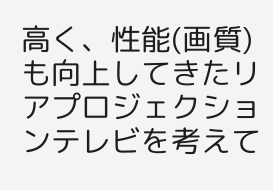高く、性能(画質)も向上してきたリアプロジェクションテレビを考えて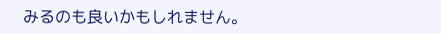みるのも良いかもしれません。